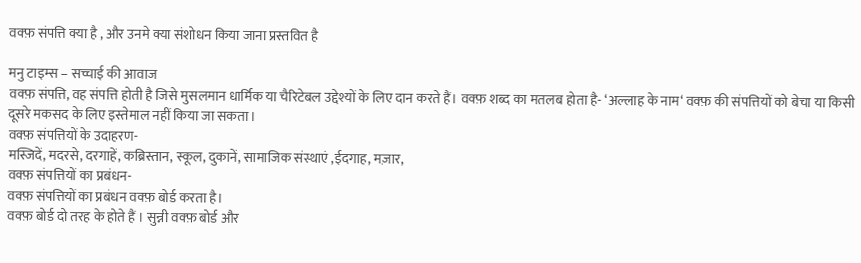वक्फ़ संपत्ति क्या है , और उनमे क्या संशोधन किया जाना प्रस्तवित है

मनु टाइम्स – सच्चाई की आवाज
वक्फ़ संपत्ति, वह संपत्ति होती है जिसे मुसलमान धार्मिक या चैरिटेबल उद्देश्यों के लिए दान करते हैं। वक्फ़ शब्द का मतलब होता है- ‘अल्लाह के नाम‘ वक्फ़ की संपत्तियों को बेचा या किसी दूसरे मकसद के लिए इस्तेमाल नहीं किया जा सकता।
वक्फ़ संपत्तियों के उदाहरण-
मस्जिदें, मदरसे, दरगाहें, कब्रिस्तान, स्कूल, दुकानें, सामाजिक संस्थाएं ,ईदगाह, मज़ार,
वक्फ़ संपत्तियों का प्रबंधन-
वक्फ़ संपत्तियों का प्रबंधन वक्फ़ बोर्ड करता है।
वक्फ़ बोर्ड दो तरह के होते हैं । सुन्नी वक्फ़ बोर्ड और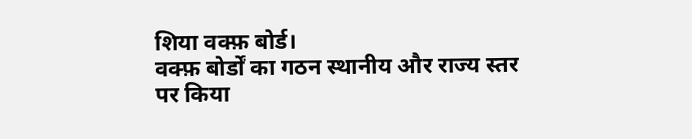शिया वक्फ़ बोर्ड।
वक्फ़ बोर्डों का गठन स्थानीय और राज्य स्तर पर किया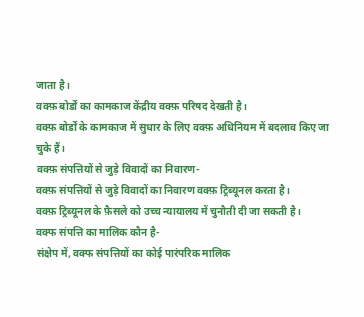जाता है।
वक्फ़ बोर्डों का कामकाज केंद्रीय वक्फ़ परिषद देखती है।
वक्फ़ बोर्डों के कामकाज में सुधार के लिए वक्फ़ अधिनियम में बदलाव किए जा चुके हैं।
वक्फ़ संपत्तियों से जुड़े विवादों का निवारण-
वक्फ़ संपत्तियों से जुड़े विवादों का निवारण वक्फ़ ट्रिब्यूनल करता है।
वक्फ़ ट्रिब्यूनल के फ़ैसले को उच्च न्यायालय में चुनौती दी जा सकती है।
वक्फ संपत्ति का मालिक कौन है-
संक्षेप में, वक्फ संपत्तियों का कोई पारंपरिक मालिक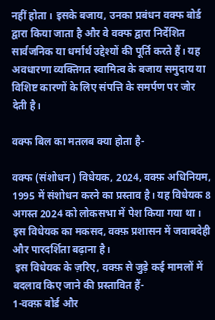नहीं होता। इसके बजाय, उनका प्रबंधन वक्फ बोर्ड द्वारा किया जाता है और वे वक्फ द्वारा निर्देशित सार्वजनिक या धर्मार्थ उद्देश्यों की पूर्ति करते हैं। यह अवधारणा व्यक्तिगत स्वामित्व के बजाय समुदाय या विशिष्ट कारणों के लिए संपत्ति के समर्पण पर जोर देती है।

वक्फ बिल का मतलब क्या होता है-

वक्फ (संशोधन) विधेयक, 2024, वक्फ़ अधिनियम, 1995 में संशोधन करने का प्रस्ताव है। यह विधेयक 8 अगस्त 2024 को लोकसभा में पेश किया गया था। इस विधेयक का मकसद, वक्फ़ प्रशासन में जवाबदेही और पारदर्शिता बढ़ाना है।
 इस विधेयक के ज़रिए, वक्फ़ से जुड़े कई मामलों में बदलाव किए जाने की प्रस्तावित हैं-
1-वक्फ़ बोर्ड और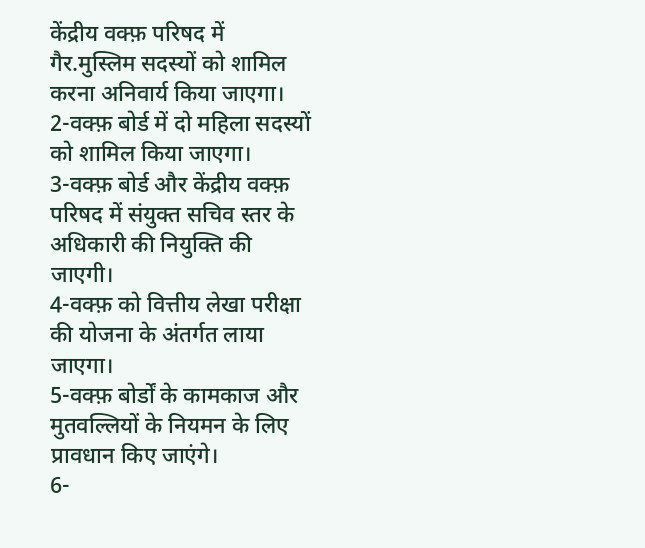केंद्रीय वक्फ़ परिषद में गैर.मुस्लिम सदस्यों को शामिल करना अनिवार्य किया जाएगा।
2-वक्फ़ बोर्ड में दो महिला सदस्यों को शामिल किया जाएगा।
3-वक्फ़ बोर्ड और केंद्रीय वक्फ़ परिषद में संयुक्त सचिव स्तर के अधिकारी की नियुक्ति की जाएगी।
4-वक्फ़ को वित्तीय लेखा परीक्षा की योजना के अंतर्गत लाया जाएगा।
5-वक्फ़ बोर्डों के कामकाज और मुतवल्लियों के नियमन के लिए प्रावधान किए जाएंगे।
6-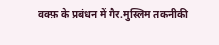वक्फ़ के प्रबंधन में गैर.मुस्लिम तकनीकी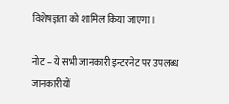विशेषज्ञता को शामिल किया जाएगा।

नोट – ये सभी जानकारी इन्टरनेट पर उपलब्ध जानकारीयों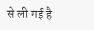से ली गई है